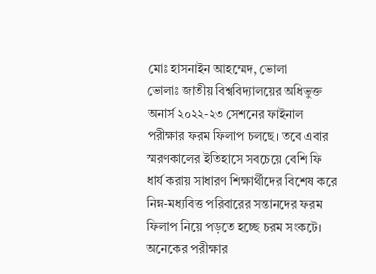মোঃ হাসনাইন আহম্মেদ, ভোলা
ভোলাঃ জাতীয় বিশ্ববিদ্যালয়ের অধিভুক্ত অনার্স ২০২২-২৩ সেশনের ফাইনাল পরীক্ষার ফরম ফিলাপ চলছে। তবে এবার স্মরণকালের ইতিহাসে সবচেয়ে বেশি ফি ধার্য করায় সাধারণ শিক্ষার্থীদের বিশেষ করে নিম্ন-মধ্যবিত্ত পরিবারের সন্তানদের ফরম ফিলাপ নিয়ে পড়তে হচ্ছে চরম সংকটে। অনেকের পরীক্ষার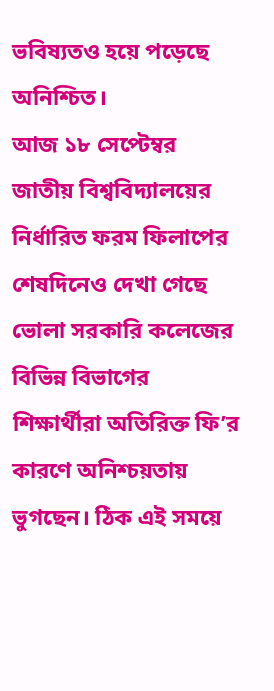ভবিষ্যতও হয়ে পড়েছে অনিশ্চিত।
আজ ১৮ সেপ্টেম্বর জাতীয় বিশ্ববিদ্যালয়ের নির্ধারিত ফরম ফিলাপের শেষদিনেও দেখা গেছে ভোলা সরকারি কলেজের বিভিন্ন বিভাগের শিক্ষার্থীরা অতিরিক্ত ফি’র কারণে অনিশ্চয়তায় ভুগছেন। ঠিক এই সময়ে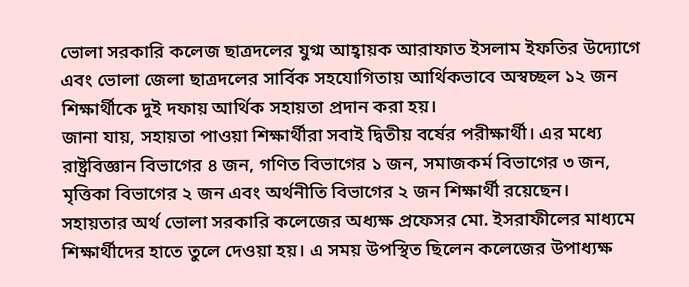ভোলা সরকারি কলেজ ছাত্রদলের যুগ্ম আহ্বায়ক আরাফাত ইসলাম ইফতির উদ্যোগে এবং ভোলা জেলা ছাত্রদলের সার্বিক সহযোগিতায় আর্থিকভাবে অস্বচ্ছল ১২ জন শিক্ষার্থীকে দুই দফায় আর্থিক সহায়তা প্রদান করা হয়।
জানা যায়, সহায়তা পাওয়া শিক্ষার্থীরা সবাই দ্বিতীয় বর্ষের পরীক্ষার্থী। এর মধ্যে রাষ্ট্রবিজ্ঞান বিভাগের ৪ জন, গণিত বিভাগের ১ জন, সমাজকর্ম বিভাগের ৩ জন, মৃত্তিকা বিভাগের ২ জন এবং অর্থনীতি বিভাগের ২ জন শিক্ষার্থী রয়েছেন।
সহায়তার অর্থ ভোলা সরকারি কলেজের অধ্যক্ষ প্রফেসর মো. ইসরাফীলের মাধ্যমে শিক্ষার্থীদের হাতে তুলে দেওয়া হয়। এ সময় উপস্থিত ছিলেন কলেজের উপাধ্যক্ষ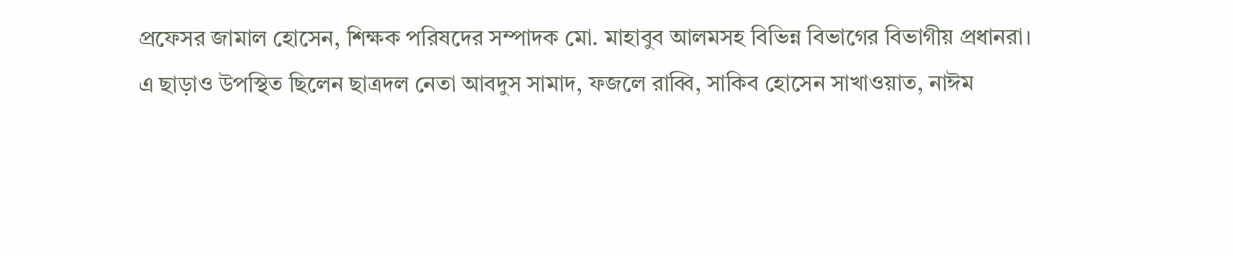প্রফেসর জামাল হোসেন, শিক্ষক পরিষদের সম্পাদক মো. মাহাবুব আলমসহ বিভিন্ন বিভাগের বিভাগীয় প্রধানরা।
এ ছাড়াও উপস্থিত ছিলেন ছাত্রদল নেতা আবদুস সামাদ, ফজলে রাব্বি, সাকিব হোসেন সাখাওয়াত, নাঈম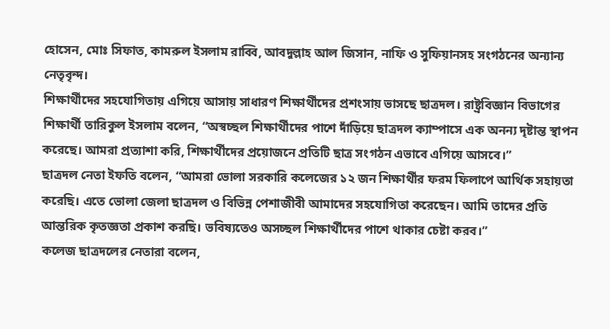হোসেন, মোঃ সিফাত, কামরুল ইসলাম রাব্বি, আবদুল্লাহ আল জিসান, নাফি ও সুফিয়ানসহ সংগঠনের অন্যান্য নেতৃবৃন্দ।
শিক্ষার্থীদের সহযোগিতায় এগিয়ে আসায় সাধারণ শিক্ষার্থীদের প্রশংসায় ভাসছে ছাত্রদল। রাষ্ট্রবিজ্ঞান বিভাগের শিক্ষার্থী তারিকুল ইসলাম বলেন, “অস্বচ্ছল শিক্ষার্থীদের পাশে দাঁড়িয়ে ছাত্রদল ক্যাম্পাসে এক অনন্য দৃষ্টান্ত স্থাপন করেছে। আমরা প্রত্যাশা করি, শিক্ষার্থীদের প্রয়োজনে প্রতিটি ছাত্র সংগঠন এভাবে এগিয়ে আসবে।”
ছাত্রদল নেতা ইফতি বলেন, “আমরা ভোলা সরকারি কলেজের ১২ জন শিক্ষার্থীর ফরম ফিলাপে আর্থিক সহায়তা করেছি। এতে ভোলা জেলা ছাত্রদল ও বিভিন্ন পেশাজীবী আমাদের সহযোগিতা করেছেন। আমি তাদের প্রতি আন্তরিক কৃতজ্ঞতা প্রকাশ করছি। ভবিষ্যতেও অসচ্ছল শিক্ষার্থীদের পাশে থাকার চেষ্টা করব।”
কলেজ ছাত্রদলের নেতারা বলেন,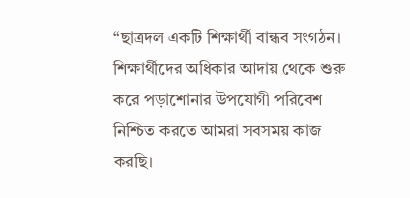“ছাত্রদল একটি শিক্ষার্থী বান্ধব সংগঠন। শিক্ষার্থীদের অধিকার আদায় থেকে শুরু করে পড়াশোনার উপযোগী পরিবেশ নিশ্চিত করতে আমরা সবসময় কাজ করছি।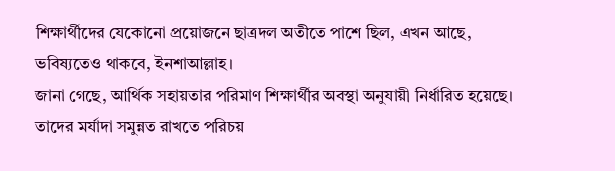শিক্ষার্থীদের যেকোনো প্রয়োজনে ছাত্রদল অতীতে পাশে ছিল, এখন আছে, ভবিষ্যতেও থাকবে, ইনশাআল্লাহ।
জানা গেছে, আর্থিক সহায়তার পরিমাণ শিক্ষার্থীর অবস্থা অনুযায়ী নির্ধারিত হয়েছে। তাদের মর্যাদা সমুন্নত রাখতে পরিচয়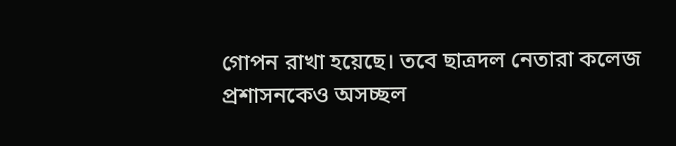গোপন রাখা হয়েছে। তবে ছাত্রদল নেতারা কলেজ প্রশাসনকেও অসচ্ছল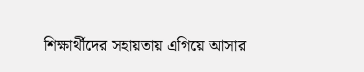শিক্ষার্থীদের সহায়তায় এগিয়ে আসার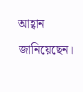আহ্বান জানিয়েছেন।